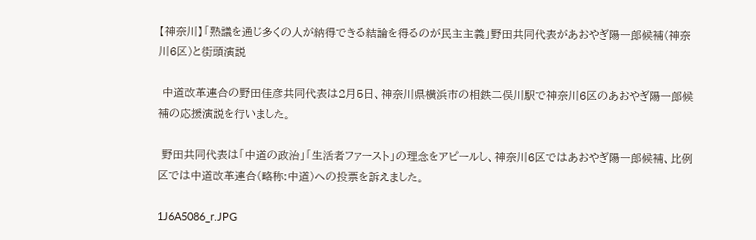【神奈川】「熟議を通じ多くの人が納得できる結論を得るのが民主主義」野田共同代表があおやぎ陽一郎候補(神奈川6区)と街頭演説

 中道改革連合の野田佳彦共同代表は2月5日、神奈川県横浜市の相鉄二俣川駅で神奈川6区のあおやぎ陽一郎候補の応援演説を行いました。

 野田共同代表は「中道の政治」「生活者ファースト」の理念をアピールし、神奈川6区ではあおやぎ陽一郎候補、比例区では中道改革連合(略称:中道)への投票を訴えました。

1J6A5086_r.JPG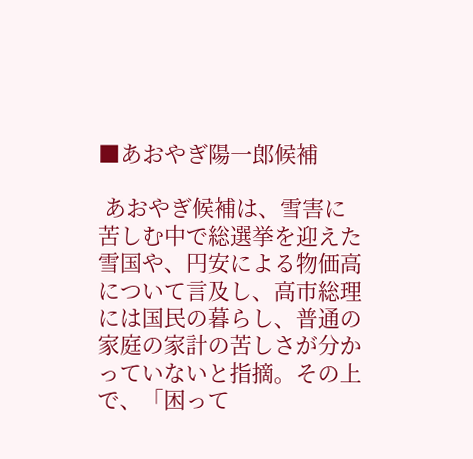■あおやぎ陽一郎候補

 あおやぎ候補は、雪害に苦しむ中で総選挙を迎えた雪国や、円安による物価高について言及し、高市総理には国民の暮らし、普通の家庭の家計の苦しさが分かっていないと指摘。その上で、「困って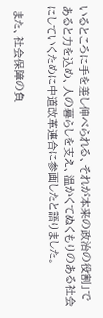いるところに手を差し伸べられる、それが本来の政治の役割」であると力を込め、人の暮らしを支え、温かくてぬくもりのある社会にしていくために中道改革連合に参画したと語りました。

 また、社会保障の負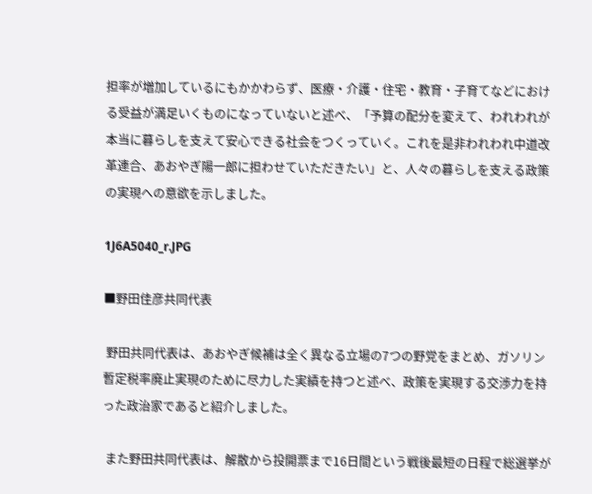担率が増加しているにもかかわらず、医療・介護・住宅・教育・子育てなどにおける受益が満足いくものになっていないと述べ、「予算の配分を変えて、われわれが本当に暮らしを支えて安心できる社会をつくっていく。これを是非われわれ中道改革連合、あおやぎ陽一郎に担わせていただきたい」と、人々の暮らしを支える政策の実現への意欲を示しました。

1J6A5040_r.JPG

■野田佳彦共同代表

 野田共同代表は、あおやぎ候補は全く異なる立場の7つの野党をまとめ、ガソリン暫定税率廃止実現のために尽力した実績を持つと述べ、政策を実現する交渉力を持った政治家であると紹介しました。

 また野田共同代表は、解散から投開票まで16日間という戦後最短の日程で総選挙が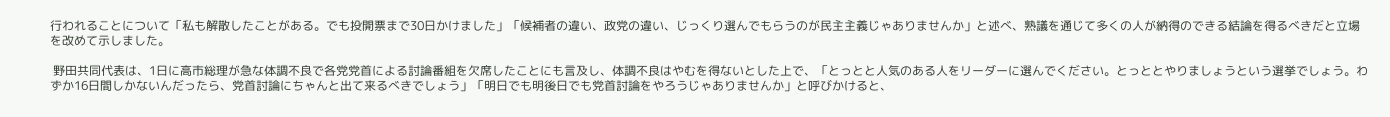行われることについて「私も解散したことがある。でも投開票まで30日かけました」「候補者の違い、政党の違い、じっくり選んでもらうのが民主主義じゃありませんか」と述べ、熟議を通じて多くの人が納得のできる結論を得るべきだと立場を改めて示しました。

 野田共同代表は、1日に高市総理が急な体調不良で各党党首による討論番組を欠席したことにも言及し、体調不良はやむを得ないとした上で、「とっとと人気のある人をリーダーに選んでください。とっととやりましょうという選挙でしょう。わずか16日間しかないんだったら、党首討論にちゃんと出て来るべきでしょう」「明日でも明後日でも党首討論をやろうじゃありませんか」と呼びかけると、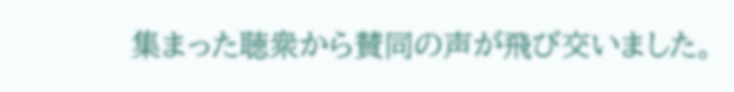集まった聴衆から賛同の声が飛び交いました。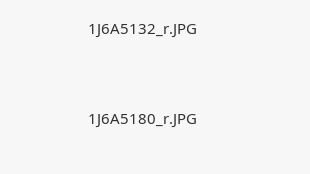1J6A5132_r.JPG


1J6A5180_r.JPG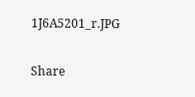1J6A5201_r.JPG


Share